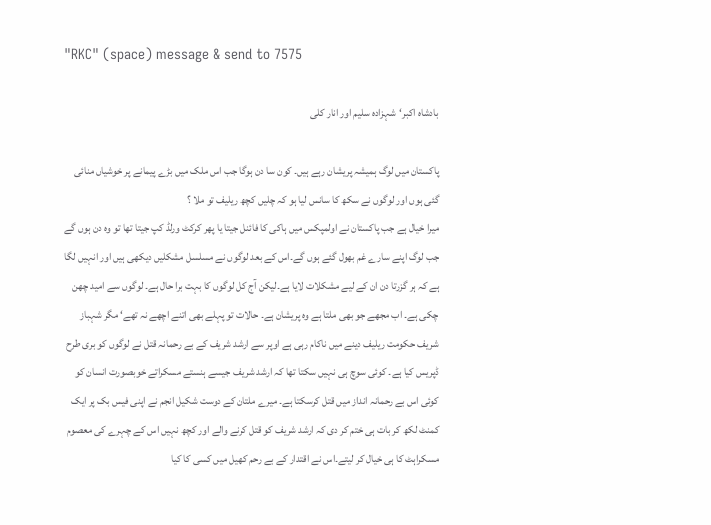"RKC" (space) message & send to 7575

بادشاہ اکبر‘شہزادہ سلیم اور انار کلی

پاکستان میں لوگ ہمیشہ پریشان رہے ہیں۔ کون سا دن ہوگا جب اس ملک میں بڑے پیمانے پر خوشیاں منائی گئی ہوں اور لوگوں نے سکھ کا سانس لیا ہو کہ چلیں کچھ ریلیف تو ملا ؟
میرا خیال ہے جب پاکستان نے اولمپکس میں ہاکی کا فائنل جیتا یا پھر کرکٹ ورلڈ کپ جیتا تھا تو وہ دن ہوں گے جب لوگ اپنے سارے غم بھول گئے ہوں گے۔اس کے بعد لوگوں نے مسلسل مشکلیں دیکھی ہیں اور انہیں لگا ہے کہ ہر گزرتا دن ان کے لیے مشکلات لایا ہے۔لیکن آج کل لوگوں کا بہت برا حال ہے۔ لوگوں سے امید چھن چکی ہے۔ اب مجھے جو بھی ملتا ہے وہ پریشان ہے۔ حالات تو پہلے بھی اتنے اچھے نہ تھے‘ مگر شہباز شریف حکومت ریلیف دینے میں ناکام رہی ہے اوپر سے ارشد شریف کے بے رحمانہ قتل نے لوگوں کو بری طرح ڈپریس کیا ہے۔ کوئی سوچ ہی نہیں سکتا تھا کہ ارشد شریف جیسے ہنستے مسکراتے خوبصورت انسان کو کوئی اس بے رحمانہ انداز میں قتل کرسکتا ہے۔ میرے ملتان کے دوست شکیل انجم نے اپنی فیس بک پر ایک کمنٹ لکھ کر بات ہی ختم کر دی کہ ارشد شریف کو قتل کرنے والے اور کچھ نہیں اس کے چہرے کی معصوم مسکراہٹ کا ہی خیال کر لیتے۔اس نے اقتدار کے بے رحم کھیل میں کسی کا کیا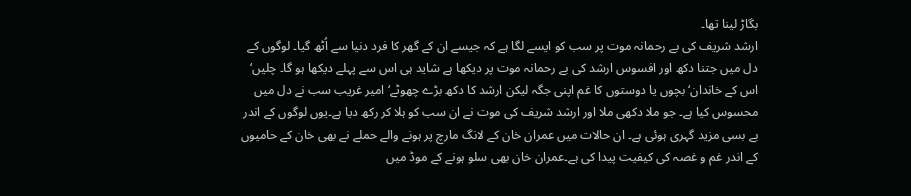بگاڑ لینا تھا۔
ارشد شریف کی بے رحمانہ موت پر سب کو ایسے لگا ہے کہ جیسے ان کے گھر کا فرد دنیا سے اُٹھ گیا۔ لوگوں کے دل میں جتنا دکھ اور افسوس ارشد کی بے رحمانہ موت پر دیکھا ہے شاید ہی اس سے پہلے دیکھا ہو گا۔ چلیں‘ اس کے خاندان‘ بچوں یا دوستوں کا غم اپنی جگہ لیکن ارشد کا دکھ بڑے چھوٹے‘ امیر غریب سب نے دل میں محسوس کیا ہے۔ جو ملا دکھی ملا اور ارشد شریف کی موت نے ان سب کو ہلا کر رکھ دیا ہے۔یوں لوگوں کے اندر بے بسی مزید گہری ہوئی ہے۔ ان حالات میں عمران خان کے لانگ مارچ پر ہونے والے حملے نے بھی خان کے حامیوں کے اندر غم و غصہ کی کیفیت پیدا کی ہے۔عمران خان بھی سلو ہونے کے موڈ میں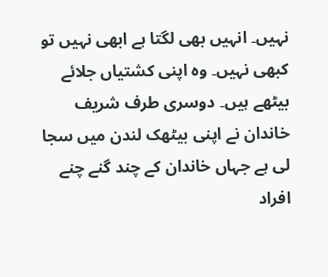نہیں۔ انہیں بھی لگتا ہے ابھی نہیں تو کبھی نہیں۔ وہ اپنی کشتیاں جلائے بیٹھے ہیں۔ دوسری طرف شریف خاندان نے اپنی بیٹھک لندن میں سجا لی ہے جہاں خاندان کے چند گنے چنے افراد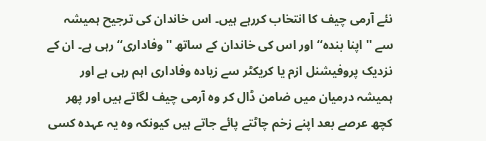نئے آرمی چیف کا انتخاب کررہے ہیں۔ اس خاندان کی ترجیح ہمیشہ سے ''اپنا بندہ‘‘ اور اس کی خاندان کے ساتھ ''وفاداری‘‘ رہی ہے۔ ان کے نزدیک پروفیشنل ازم یا کریکٹر سے زیادہ وفاداری اہم رہی ہے اور ہمیشہ درمیان میں ضامن ڈال کر وہ آرمی چیف لگاتے ہیں اور پھر کچھ عرصے بعد اپنے زخم چاٹتے پائے جاتے ہیں کیونکہ وہ یہ عہدہ کسی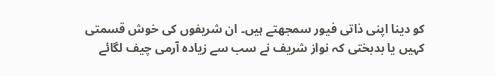کو دینا اپنی ذاتی فیور سمجھتے ہیں۔ ان شریفوں کی خوش قسمتی کہیں یا بدبختی کہ نواز شریف نے سب سے زیادہ آرمی چیف لگائے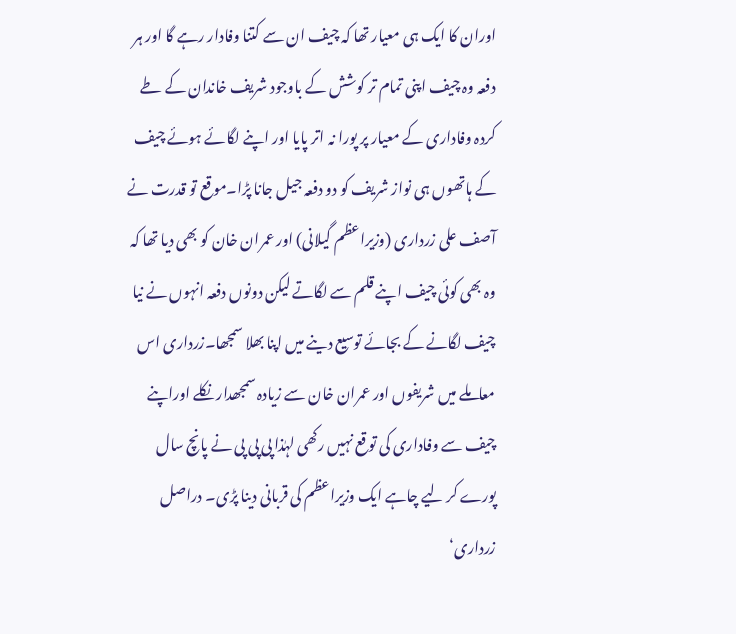اوران کا ایک ہی معیار تھا کہ چیف ان سے کتنا وفادار رہے گا اور ہر دفعہ وہ چیف اپنی تمام تر کوشش کے باوجود شریف خاندان کے طے کردہ وفاداری کے معیار پر پورا نہ اتر پایا اور اپنے لگائے ہوئے چیف کے ہاتھوں ہی نواز شریف کو دو دفعہ جیل جانا پڑا۔موقع تو قدرت نے آصف علی زرداری (وزیراعظم گیلانی) اور عمران خان کو بھی دیا تھا کہ وہ بھی کوئی چیف اپنے قلم سے لگاتے لیکن دونوں دفعہ انہوں نے نیا چیف لگانے کے بجائے توسیع دینے میں اپنا بھلا سمجھا۔زرداری اس معاملے میں شریفوں اور عمران خان سے زیادہ سمجھدار نکلے اوراپنے چیف سے وفاداری کی توقع نہیں رکھی لہٰذا پی پی پی نے پانچ سال پورے کر لیے چاہے ایک وزیراعظم کی قربانی دینا پڑی۔ دراصل زرداری‘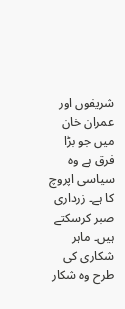شریفوں اور عمران خان میں جو بڑا فرق ہے وہ سیاسی اپروچ کا ہے۔ زرداری صبر کرسکتے ہیں۔ ماہر شکاری کی طرح وہ شکار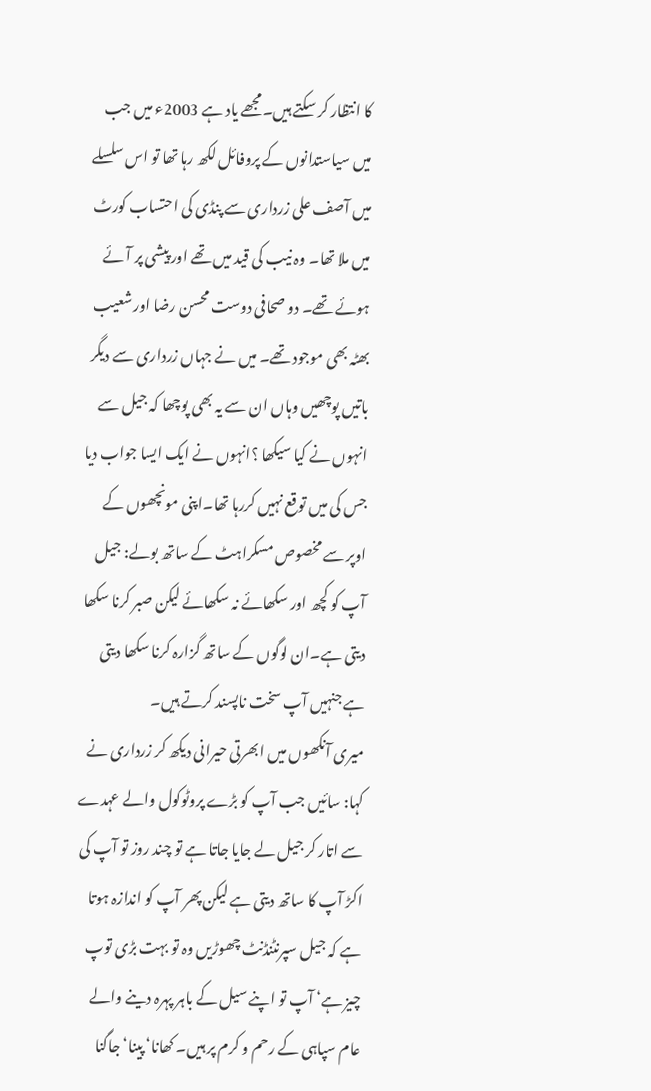کا انتظار کر سکتے ہیں۔مجھے یاد ہے 2003ء میں جب میں سیاستدانوں کے پروفائل لکھ رہا تھا تو اس سلسلے میں آصف علی زرداری سے پنڈی کی احتساب کورٹ میں ملا تھا۔ وہ نیب کی قید میں تھے اور پیشی پر آئے ہوئے تھے۔ دو صحافی دوست محسن رضا اور شعیب بھٹہ بھی موجود تھے۔ میں نے جہاں زرداری سے دیگر باتیں پوچھیں وہاں ان سے یہ بھی پوچھا کہ جیل سے انہوں نے کیا سیکھا ؟انہوں نے ایک ایسا جواب دیا جس کی میں توقع نہیں کررہا تھا۔اپنی مونچھوں کے اوپر سے مخصوص مسکراہٹ کے ساتھ بولے: جیل آپ کو کچھ اور سکھائے نہ سکھائے لیکن صبر کرنا سکھا دیتی ہے۔ان لوگوں کے ساتھ گزارہ کرنا سکھا دیتی ہے جنہیں آپ سخت ناپسند کرتے ہیں۔
میری آنکھوں میں ابھرتی حیرانی دیکھ کر زرداری نے کہا: سائیں جب آپ کو بڑے پروٹوکول والے عہدے سے اتار کر جیل لے جایا جاتا ہے تو چند روز تو آپ کی اکڑ آپ کا ساتھ دیتی ہے لیکن پھر آپ کو اندازہ ہوتا ہے کہ جیل سپرنٹنڈنٹ چھوڑیں وہ تو بہت بڑی توپ چیز ہے‘ آپ تو اپنے سیل کے باہر پہرہ دینے والے عام سپاہی کے رحم و کرم پر ہیں۔ کھانا‘ پینا‘جاگنا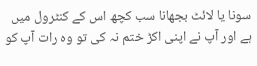سونا یا لائٹ بجھانا سب کچھ اس کے کنٹرول میں ہے اور آپ نے اپنی اکڑ ختم نہ کی تو وہ رات آپ کو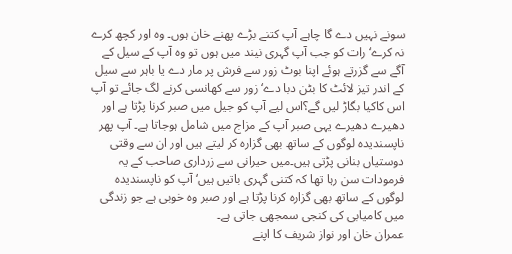سونے نہیں دے گا چاہے آپ کتنے بڑے پھنے خان ہوں۔ وہ اور کچھ کرے نہ کرے‘ رات کو جب آپ گہری نیند میں ہوں تو وہ آپ کے سیل کے آگے سے گزرتے ہوئے اپنا بوٹ زور سے فرش پر مار دے یا باہر سے سیل کے اندر تیز لائٹ کا بٹن دبا دے‘ زور سے کھانسی کرنے لگ جائے تو آپ اس کاکیا بگاڑ لیں گے؟اس لیے آپ کو جیل میں صبر کرنا پڑتا ہے اور دھیرے دھیرے یہی صبر آپ کے مزاج میں شامل ہوجاتا ہے۔ آپ پھر ناپسندیدہ لوگوں کے ساتھ بھی گزارہ کر لیتے ہیں اور ان سے وقتی دوستیاں بنانی پڑتی ہیں۔میں حیرانی سے زرداری صاحب کے یہ فرمودات سن رہا تھا کہ کتنی گہری باتیں ہیں‘ آپ کو ناپسندیدہ لوگوں کے ساتھ بھی گزارہ کرنا پڑتا ہے اور صبر وہ خوبی ہے جو زندگی میں کامیابی کی کنجی سمجھی جاتی ہے۔
عمران خان اور نواز شریف کا اپنے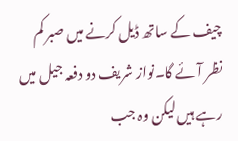چیف کے ساتھ ڈیل کرنے میں صبر کم نظر آئے گا۔نواز شریف دو دفعہ جیل میں رہے ہیں لیکن وہ جب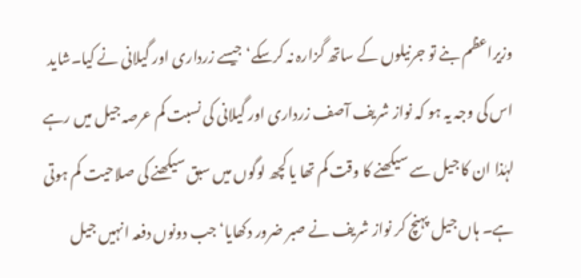وزیراعظم بنے تو جرنیلوں کے ساتھ گزارہ نہ کرسکے‘ جیسے زرداری اور گیلانی نے کیا۔شاید اس کی وجہ یہ ہو کہ نواز شریف آصف زرداری اور گیلانی کی نسبت کم عرصہ جیل میں رہے لہٰذا ان کا جیل سے سیکھنے کا وقت کم تھا یا کچھ لوگوں میں سبق سیکھنے کی صلاحیت کم ہوتی ہے۔ ہاں جیل پہنچ کر نواز شریف نے صبر ضرور دکھایا‘ جب دونوں دفعہ انہیں جیل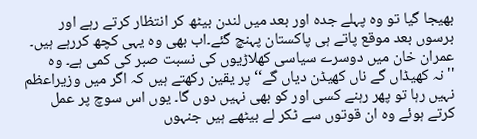بھیجا گیا تو وہ پہلے جدہ اور بعد میں لندن بیٹھ کر انتظار کرتے رہے اور برسوں بعد موقع پاتے ہی پاکستان پہنچ گئے۔اب بھی وہ یہی کچھ کررہے ہیں۔
عمران خان میں دوسرے سیاسی کھلاڑیوں کی نسبت صبر کی کمی ہے۔ وہ ''نہ کھیڈاں گے ناں کھیڈن دیاں گے‘‘ پر یقین رکھتے ہیں کہ اگر میں وزیراعظم نہیں رہا تو پھر رہنے کسی اور کو بھی نہیں دوں گا۔ یوں اس سوچ پر عمل کرتے ہوئے وہ ان قوتوں سے ٹکر لے بیٹھے ہیں جنہوں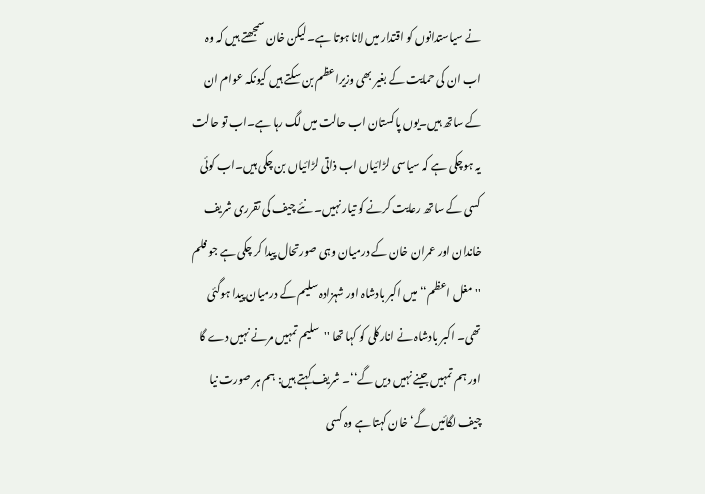نے سیاستدانوں کو اقتدار میں لانا ہوتا ہے۔ لیکن خان سمجھتے ہیں کہ وہ اب ان کی حمایت کے بغیر بھی وزیراعظم بن سکتے ہیں کیونکہ عوام ان کے ساتھ ہیں۔یوں پاکستان اب حالت میں لگ رہا ہے۔اب تو حالت یہ ہوچکی ہے کہ سیاسی لڑائیاں اب ذاتی لڑائیاں بن چکی ہیں۔اب کوئی کسی کے ساتھ رعایت کرنے کو تیار نہیں۔ نئے چیف کی تقرری شریف خاندان اور عمران خان کے درمیان وہی صورتحال پیدا کر چکی ہے جو فلم ''مغل اعظم‘‘ میں اکبر بادشاہ اور شہزادہ سلیم کے درمیان پیدا ہوگئی تھی۔ اکبر بادشاہ نے انارکلی کو کہا تھا ''سلیم تمہیں مرنے نہیں دے گا اور ہم تمہیں جینے نہیں دیں گے‘‘۔ شریف کہتے ہیں: ہم ہر صورت نیا چیف لگائیں گے‘ خان کہتا ہے وہ کسی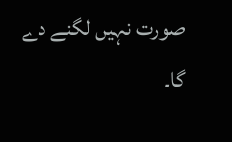صورت نہیں لگنے دے گا۔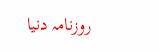روزنامہ دنیا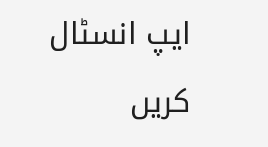ایپ انسٹال کریں